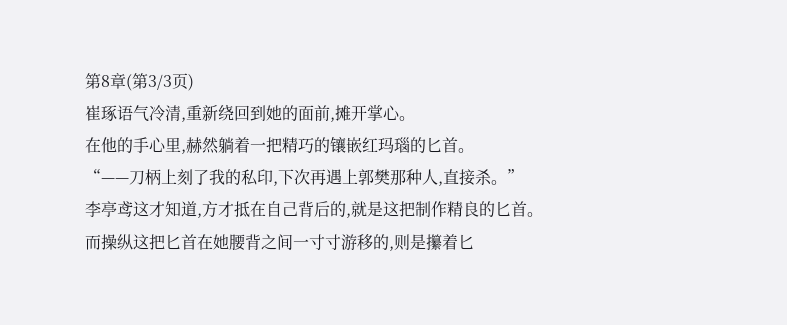第8章(第3/3页)
崔琢语气冷清,重新绕回到她的面前,摊开掌心。
在他的手心里,赫然躺着一把精巧的镶嵌红玛瑙的匕首。
“——刀柄上刻了我的私印,下次再遇上郭樊那种人,直接杀。”
李亭鸢这才知道,方才抵在自己背后的,就是这把制作精良的匕首。
而操纵这把匕首在她腰背之间一寸寸游移的,则是攥着匕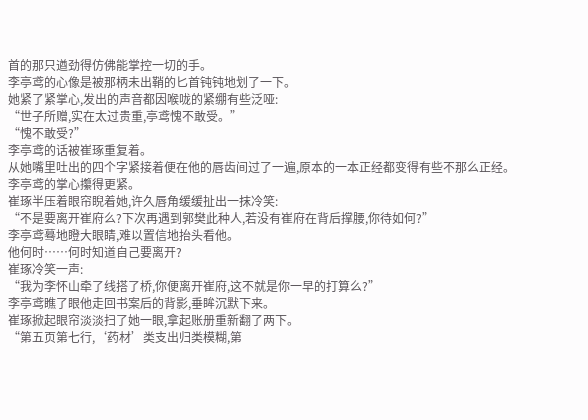首的那只遒劲得仿佛能掌控一切的手。
李亭鸢的心像是被那柄未出鞘的匕首钝钝地划了一下。
她紧了紧掌心,发出的声音都因喉咙的紧绷有些泛哑:
“世子所赠,实在太过贵重,亭鸢愧不敢受。”
“愧不敢受?”
李亭鸢的话被崔琢重复着。
从她嘴里吐出的四个字紧接着便在他的唇齿间过了一遍,原本的一本正经都变得有些不那么正经。
李亭鸢的掌心攥得更紧。
崔琢半压着眼帘睨着她,许久唇角缓缓扯出一抹冷笑:
“不是要离开崔府么?下次再遇到郭樊此种人,若没有崔府在背后撑腰,你待如何?”
李亭鸢蓦地瞪大眼睛,难以置信地抬头看他。
他何时……何时知道自己要离开?
崔琢冷笑一声:
“我为李怀山牵了线搭了桥,你便离开崔府,这不就是你一早的打算么?”
李亭鸢瞧了眼他走回书案后的背影,垂眸沉默下来。
崔琢掀起眼帘淡淡扫了她一眼,拿起账册重新翻了两下。
“第五页第七行,‘药材’类支出归类模糊,第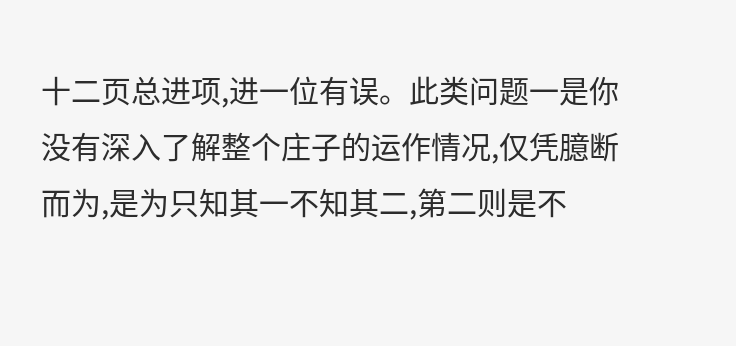十二页总进项,进一位有误。此类问题一是你没有深入了解整个庄子的运作情况,仅凭臆断而为,是为只知其一不知其二,第二则是不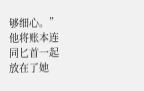够细心。”
他将账本连同匕首一起放在了她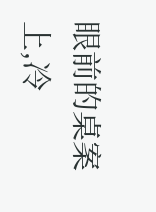眼前的桌案上,冷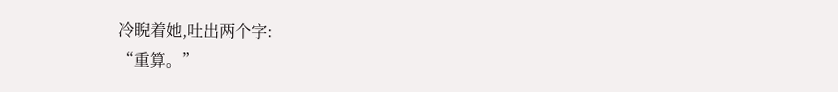冷睨着她,吐出两个字:
“重算。”